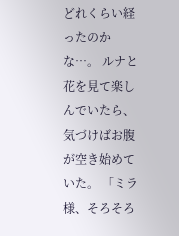どれくらい経ったのかな…。 ルナと花を見て楽しんでいたら、 気づけばお腹が空き始めていた。 「ミラ様、そろそろ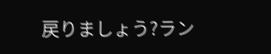戻りましょう?ラン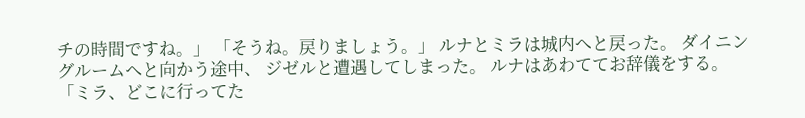チの時間ですね。」 「そうね。戻りましょう。」 ルナとミラは城内へと戻った。 ダイニングルームへと向かう途中、 ジゼルと遭遇してしまった。 ルナはあわててお辞儀をする。 「ミラ、どこに行ってた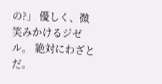の?」 優しく、微笑みかけるジゼル。 絶対にわざとだ。